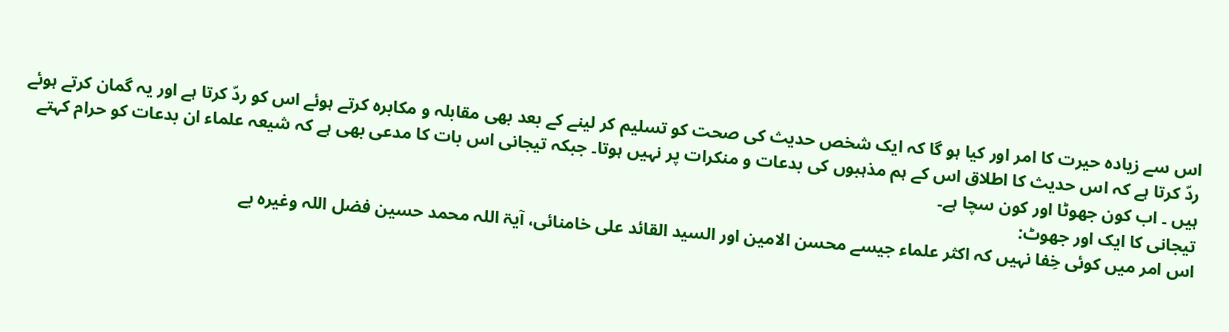اس سے زیادہ حیرت کا امر اور کیا ہو گا کہ ایک شخص حدیث کی صحت کو تسلیم کر لینے کے بعد بھی مقابلہ و مکابرہ کرتے ہوئے اس کو ردّ کرتا ہے اور یہ گمان کرتے ہوئے ردّ کرتا ہے کہ اس حدیث کا اطلاق اس کے ہم مذہبوں کی بدعات و منکرات پر نہیں ہوتا۔ جبکہ تیجانی اس بات کا مدعی بھی ہے کہ شیعہ علماء ان بدعات کو حرام کہتے ہیں ۔ اب کون جھوٹا اور کون سچا ہے۔
تیجانی کا ایک اور جھوٹ:
اس امر میں کوئی خِفا نہیں کہ اکثر علماء جیسے محسن الامین اور السید القائد علی خامنائی، آیۃ اللہ محمد حسین فضل اللہ وغیرہ بے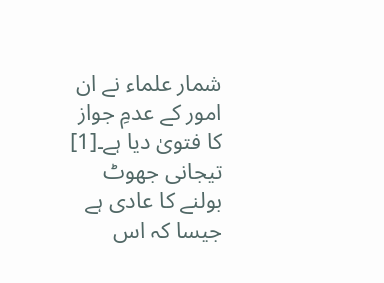شمار علماء نے ان امور کے عدمِ جواز کا فتویٰ دیا ہے۔[1]
تیجانی جھوٹ بولنے کا عادی ہے جیسا کہ اس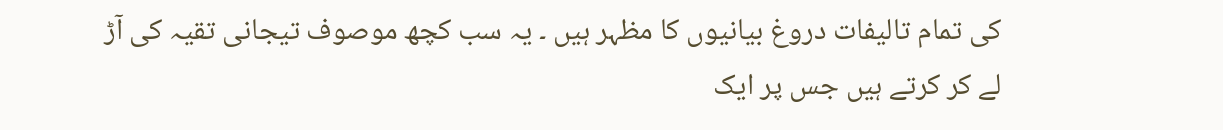کی تمام تالیفات دروغ بیانیوں کا مظہر ہیں ۔ یہ سب کچھ موصوف تیجانی تقیہ کی آڑ لے کر کرتے ہیں جس پر ایک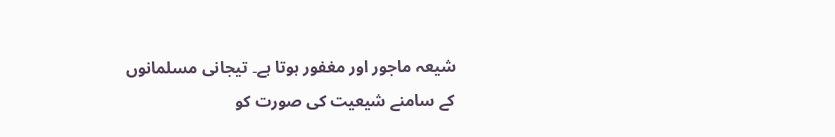شیعہ ماجور اور مغفور ہوتا ہے۔ تیجانی مسلمانوں کے سامنے شیعیت کی صورت کو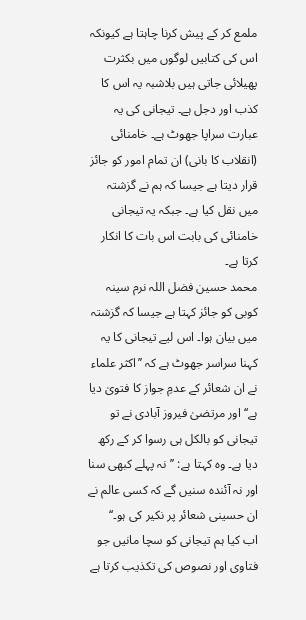ملمع کر کے پیش کرنا چاہتا ہے کیونکہ اس کی کتابیں لوگوں میں بکثرت پھیلائی جاتی ہیں بلاشبہ یہ اس کا کذب اور دجل ہے۔ تیجانی کی یہ عبارت سراپا جھوٹ ہے۔ خامنائی (انقلاب کا بانی) ان تمام امور کو جائز قرار دیتا ہے جیسا کہ ہم نے گزشتہ میں نقل کیا ہے۔ جبکہ یہ تیجانی خامنائی کی بابت اس بات کا انکار کرتا ہے۔
محمد حسین فضل اللہ نرم سینہ کوبی کو جائز کہتا ہے جیسا کہ گزشتہ میں بیان ہوا۔ اس لیے تیجانی کا یہ کہنا سراسر جھوٹ ہے کہ ’’اکثر علماء نے ان شعائر کے عدمِ جواز کا فتویٰ دیا ہے‘‘ اور مرتضیٰ فیروز آبادی نے تو تیجانی کو بالکل ہی رسوا کر کے رکھ دیا ہے۔ وہ کہتا ہے: ’’نہ پہلے کبھی سنا اور نہ آئندہ سنیں گے کہ کسی عالم نے ان حسینی شعائر پر نکیر کی ہو۔‘‘
اب کیا ہم تیجانی کو سچا مانیں جو فتاوی اور نصوص کی تکذیب کرتا ہے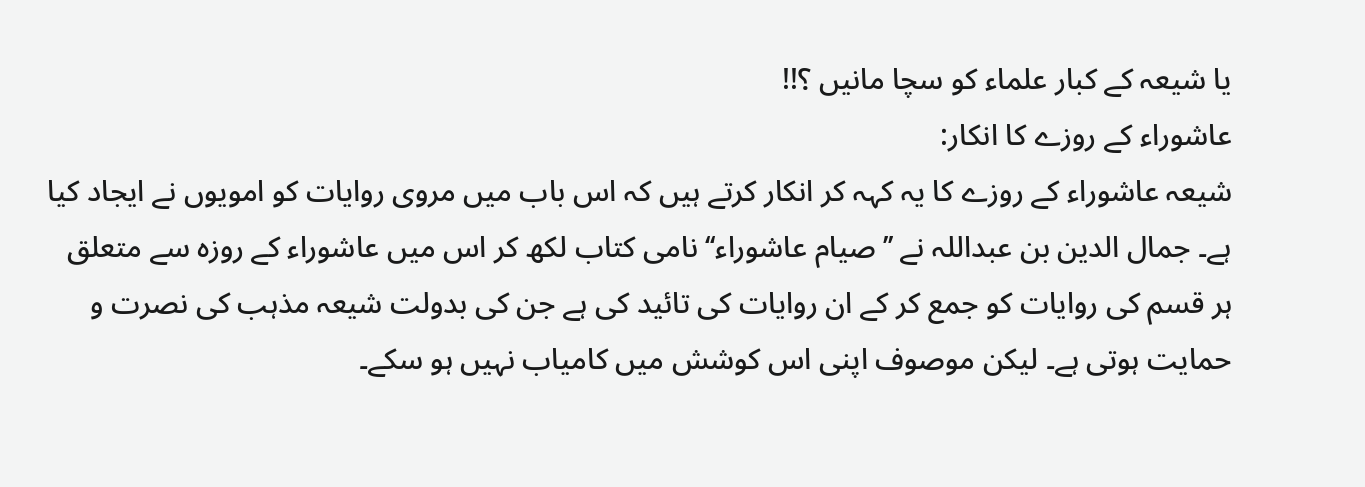یا شیعہ کے کبار علماء کو سچا مانیں ؟!!
عاشوراء کے روزے کا انکار:
شیعہ عاشوراء کے روزے کا یہ کہہ کر انکار کرتے ہیں کہ اس باب میں مروی روایات کو امویوں نے ایجاد کیا ہے۔ جمال الدین بن عبداللہ نے ’’صیام عاشوراء‘‘ نامی کتاب لکھ کر اس میں عاشوراء کے روزہ سے متعلق ہر قسم کی روایات کو جمع کر کے ان روایات کی تائید کی ہے جن کی بدولت شیعہ مذہب کی نصرت و حمایت ہوتی ہے۔ لیکن موصوف اپنی اس کوشش میں کامیاب نہیں ہو سکے۔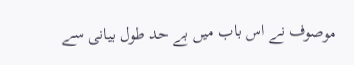موصوف نے اس باب میں بے حد طول بیانی سے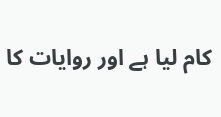کام لیا ہے اور روایات کا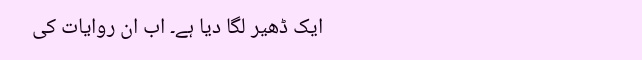ایک ڈھیر لگا دیا ہے۔ اب ان روایات کی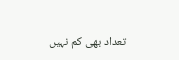تعداد بھی کم نہیں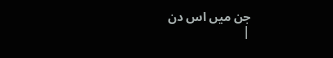جن میں اس دن
|